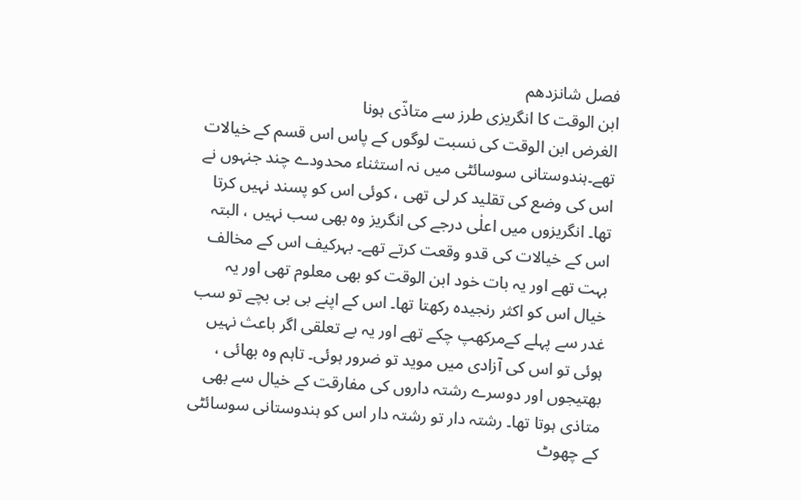فصل شانزدھم
ابن الوقت کا انگریزی طرز سے متاذّی ہونا
الغرض ابن الوقت کی نسبت لوگوں کے پاس اس قسم کے خیالات تھے۔ہندوستانی سوسائٹی میں نہ استثناء محدودے چند جنہوں نے اس کی وضع کی تقلید کر لی تھی ، کوئی اس کو پسند نہیں کرتا تھا۔ انگریزوں میں اعلٰی درجے کی انگریز وہ بھی سب نہیں ، البتہ اس کے خیالات کی قدو وقعت کرتے تھے۔ بہرکیف اس کے مخالف بہت تھے اور یہ بات خود ابن الوقت کو بھی معلوم تھی اور یہ خیال اس کو اکثر رنجیدہ رکھتا تھا۔ اس کے اپنے بی بی بچے تو سب غدر سے پہلے کےمرکھپ چکے تھے اور یہ بے تعلقی اگر باعث نہیں ہوئی تو اس کی آزادی میں موید تو ضرور ہوئی۔ تاہم وہ بھائی ، بھتیجوں اور دوسرے رشتہ داروں کی مفارقت کے خیال سے بھی متاذی ہوتا تھا۔ رشتہ دار تو رشتہ دار اس کو ہندوستانی سوسائٹی کے چھوٹ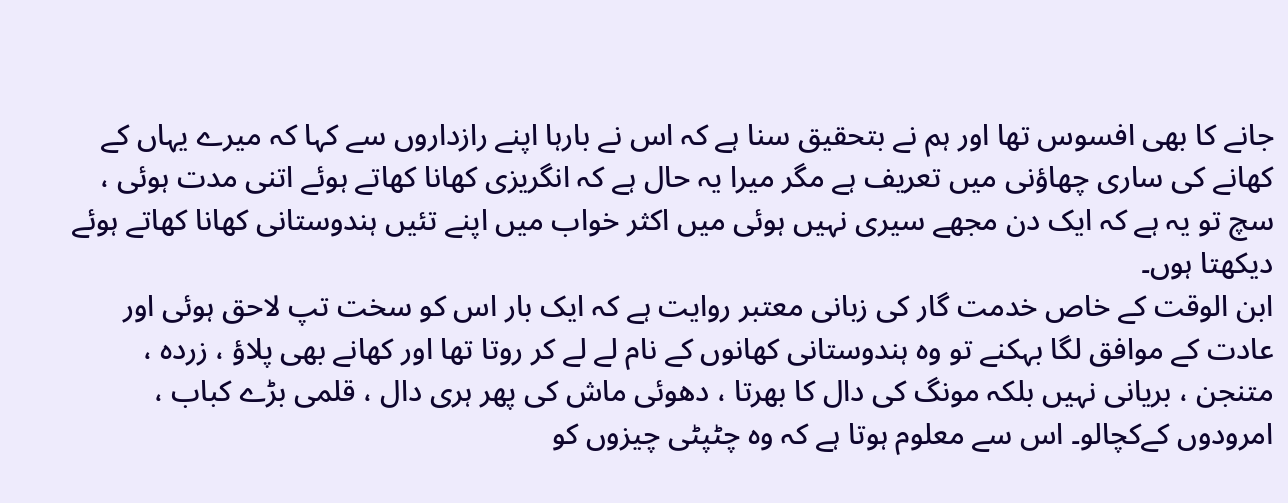جانے کا بھی افسوس تھا اور ہم نے بتحقیق سنا ہے کہ اس نے بارہا اپنے رازداروں سے کہا کہ میرے یہاں کے کھانے کی ساری چھاؤنی میں تعریف ہے مگر میرا یہ حال ہے کہ انگریزی کھانا کھاتے ہوئے اتنی مدت ہوئی ، سچ تو یہ ہے کہ ایک دن مجھے سیری نہیں ہوئی میں اکثر خواب میں اپنے تئیں ہندوستانی کھانا کھاتے ہوئے دیکھتا ہوں۔
ابن الوقت کے خاص خدمت گار کی زبانی معتبر روایت ہے کہ ایک بار اس کو سخت تپ لاحق ہوئی اور عادت کے موافق لگا بہکنے تو وہ ہندوستانی کھانوں کے نام لے لے کر روتا تھا اور کھانے بھی پلاؤ ، زردہ ، متنجن ، بریانی نہیں بلکہ مونگ کی دال کا بھرتا ، دھوئی ماش کی پھر ہری دال ، قلمی بڑے کباب ، امرودوں کےکچالو۔ اس سے معلوم ہوتا ہے کہ وہ چٹپٹی چیزوں کو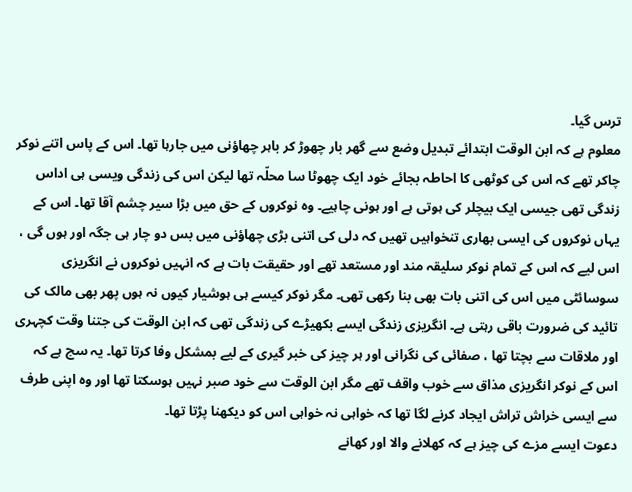ترس گیا۔
معلوم ہے کہ ابن الوقت ابتدائے تبدیل وضع سے گھر بار چھوڑ کر باہر چھاؤنی میں جارہا تھا۔ اس کے پاس اتنے نوکر چاکر تھے کہ اس کی کوٹھی کا احاطہ بجائے خود ایک چھوٹا سا محلّہ تھا لیکن اس کی زندگی ویسی ہی اداس زندگی تھی جیسی ایک بیچلر کی ہوتی ہے اور ہونی چاہیے۔ وہ نوکروں کے حق میں بڑا سیر چشم آقا تھا۔ اس کے یہاں نوکروں کی ایسی بھاری تنخواہیں تھیں کہ دلی کی اتنی بڑی چھاؤنی میں بس دو چار ہی جگہ اور ہوں گی ، اس لیے کہ اس کے تمام نوکر سلیقہ مند اور مستعد تھے اور حقیقت بات ہے کہ انہیں نوکروں نے انگریزی سوسائٹی میں اس کی اتنی بات بھی بنا رکھی تھی۔ مگر نوکر کیسے ہی ہوشیار کیوں نہ ہوں پھر بھی مالک کی تائید کی ضرورت باقی رہتی ہے۔ انگریزی زندگی ایسے بکھیڑے کی زندگی تھی کہ ابن الوقت کی جتنا وقت کچہری اور ملاقات سے بچتا تھا ، صفائی کی نگرانی اور ہر چیز کی خبر گیری کے لیے بمشکل وفا کرتا تھا۔ یہ سچ ہے کہ اس کے نوکر انگریزی مذاق سے خوب واقف تھے مگر ابن الوقت سے خود صبر نہیں ہوسکتا تھا اور وہ اپنی طرف سے ایسی خراش تراش ایجاد کرنے لگا تھا کہ خواہی نہ خواہی اس کو دیکھنا پڑتا تھا۔
دعوت ایسے مزے کی چیز ہے کہ کھلانے والا اور کھانے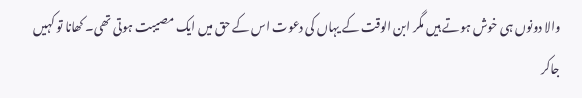والا دونوں ہی خوش ہوتے ہیں مگر ابن الوقت کے یہاں کی دعوت اس کے حق میں ایک مصیبت ہوتی تھی۔ کھانا تو کہیں جاکر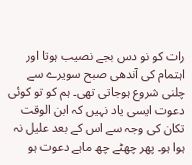رات کو نو دس بجے نصیب ہوتا اور اہتمام کی آندھی صبح سویرے سے چلنی شروع ہوجاتی تھی۔ ہم کو تو کوئی دعوت ایسی یاد نہیں کہ ابن الوقت تکان کی وجہ سے اس کے بعد علیل نہ ہوا ہو۔ پھر چھٹے چھ ماہے دعوت ہو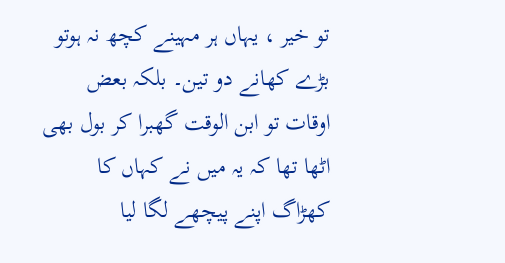تو خیر ، یہاں ہر مہینے کچھ نہ ہوتو بڑے کھانے دو تین۔ بلکہ بعض اوقات تو ابن الوقت گھبرا کر بول بھی اٹھا تھا کہ یہ میں نے کہاں کا کھڑاگ اپنے پیچھے لگا لیا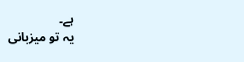ہے۔
یہ تو میزبانی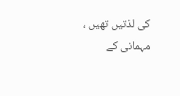کی لذتیں تھیں ، مہمانی کے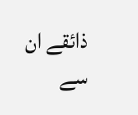ذائقے ان سے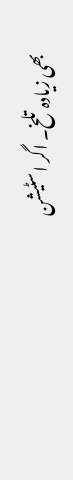بھی زیادہ تلخ۔ اگر اسٹیشن